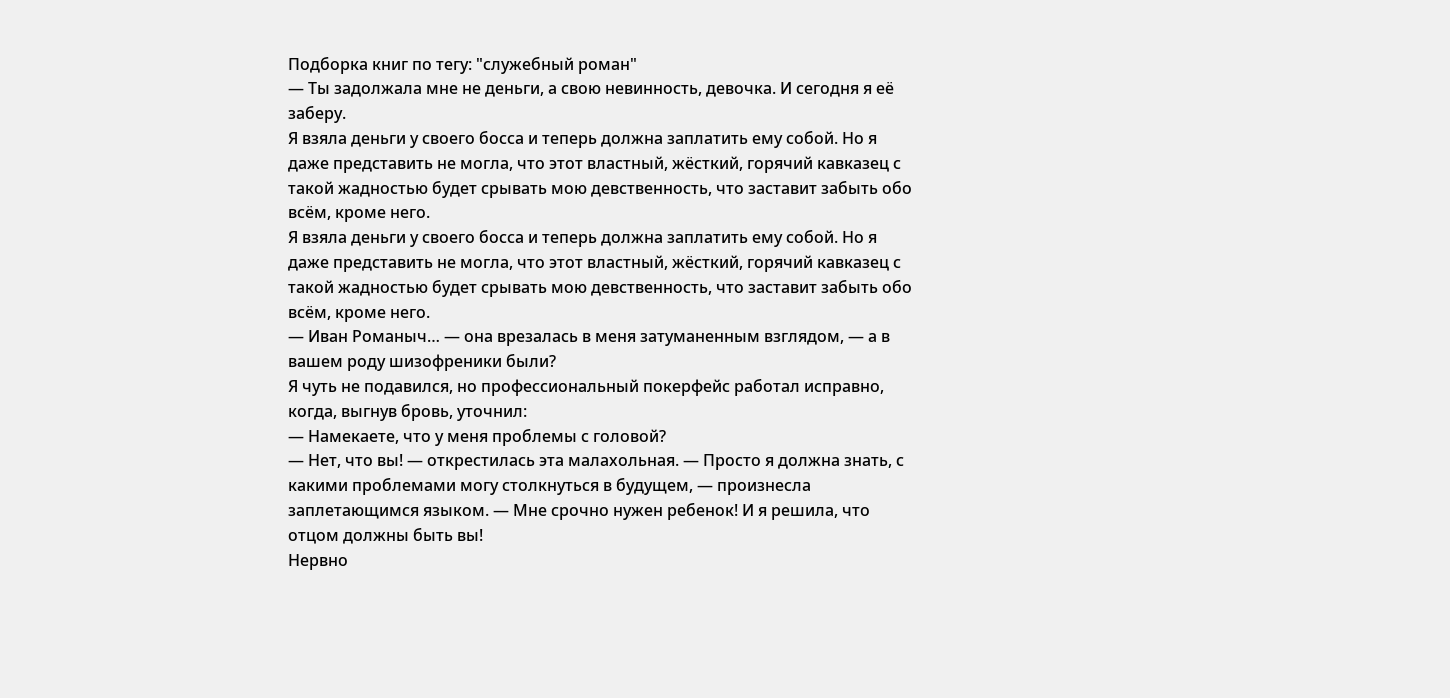Подборка книг по тегу: "служебный роман"
— Ты задолжала мне не деньги, а свою невинность, девочка. И сегодня я её заберу.
Я взяла деньги у своего босса и теперь должна заплатить ему собой. Но я даже представить не могла, что этот властный, жёсткий, горячий кавказец с такой жадностью будет срывать мою девственность, что заставит забыть обо всём, кроме него.
Я взяла деньги у своего босса и теперь должна заплатить ему собой. Но я даже представить не могла, что этот властный, жёсткий, горячий кавказец с такой жадностью будет срывать мою девственность, что заставит забыть обо всём, кроме него.
— Иван Романыч… — она врезалась в меня затуманенным взглядом, — а в вашем роду шизофреники были?
Я чуть не подавился, но профессиональный покерфейс работал исправно, когда, выгнув бровь, уточнил:
— Намекаете, что у меня проблемы с головой?
— Нет, что вы! — открестилась эта малахольная. — Просто я должна знать, с какими проблемами могу столкнуться в будущем, — произнесла заплетающимся языком. — Мне срочно нужен ребенок! И я решила, что отцом должны быть вы!
Нервно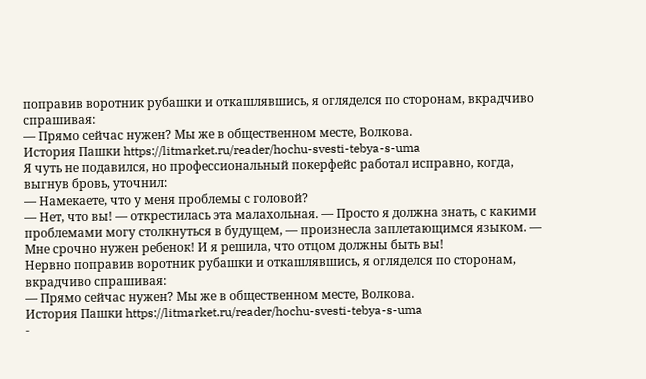поправив воротник рубашки и откашлявшись, я огляделся по сторонам, вкрадчиво спрашивая:
— Прямо сейчас нужен? Мы же в общественном месте, Волкова.
История Пашки https://litmarket.ru/reader/hochu-svesti-tebya-s-uma
Я чуть не подавился, но профессиональный покерфейс работал исправно, когда, выгнув бровь, уточнил:
— Намекаете, что у меня проблемы с головой?
— Нет, что вы! — открестилась эта малахольная. — Просто я должна знать, с какими проблемами могу столкнуться в будущем, — произнесла заплетающимся языком. — Мне срочно нужен ребенок! И я решила, что отцом должны быть вы!
Нервно поправив воротник рубашки и откашлявшись, я огляделся по сторонам, вкрадчиво спрашивая:
— Прямо сейчас нужен? Мы же в общественном месте, Волкова.
История Пашки https://litmarket.ru/reader/hochu-svesti-tebya-s-uma
-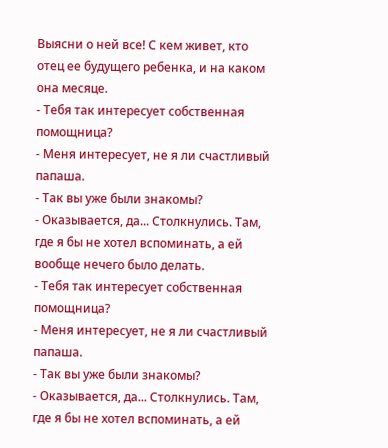Выясни о ней все! С кем живет, кто отец ее будущего ребенка, и на каком она месяце.
- Тебя так интересует собственная помощница?
- Меня интересует, не я ли счастливый папаша.
- Так вы уже были знакомы?
- Оказывается, да... Столкнулись. Там, где я бы не хотел вспоминать, а ей вообще нечего было делать.
- Тебя так интересует собственная помощница?
- Меня интересует, не я ли счастливый папаша.
- Так вы уже были знакомы?
- Оказывается, да... Столкнулись. Там, где я бы не хотел вспоминать, а ей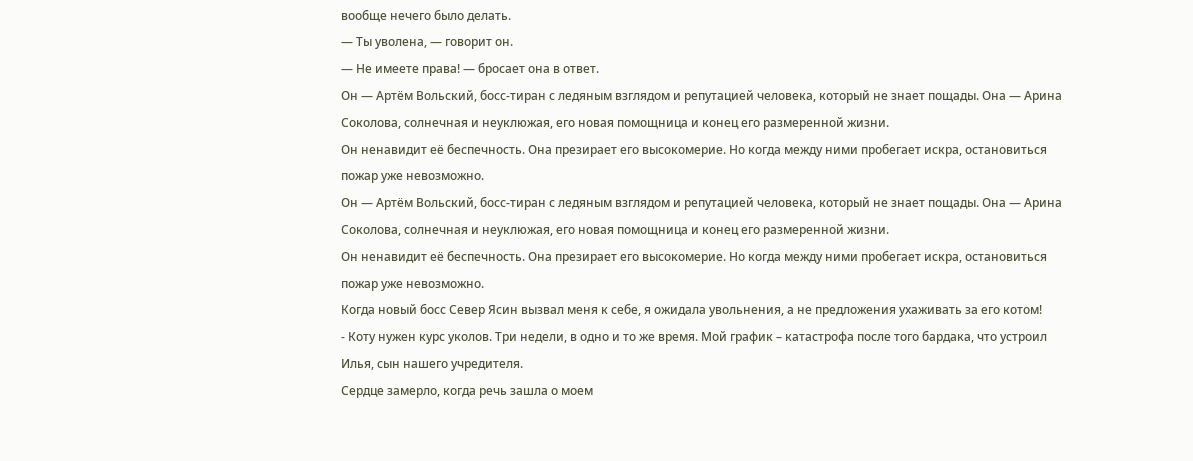вообще нечего было делать.
— Ты уволена, — говорит он.
— Не имеете права! — бросает она в ответ.
Он — Артём Вольский, босс-тиран с ледяным взглядом и репутацией человека, который не знает пощады. Она — Арина Соколова, солнечная и неуклюжая, его новая помощница и конец его размеренной жизни.
Он ненавидит её беспечность. Она презирает его высокомерие. Но когда между ними пробегает искра, остановиться пожар уже невозможно.
Он — Артём Вольский, босс-тиран с ледяным взглядом и репутацией человека, который не знает пощады. Она — Арина Соколова, солнечная и неуклюжая, его новая помощница и конец его размеренной жизни.
Он ненавидит её беспечность. Она презирает его высокомерие. Но когда между ними пробегает искра, остановиться пожар уже невозможно.
Когда новый босс Север Ясин вызвал меня к себе, я ожидала увольнения, а не предложения ухаживать за его котом!
- Коту нужен курс уколов. Три недели, в одно и то же время. Мой график – катастрофа после того бардака, что устроил Илья, сын нашего учредителя.
Сердце замерло, когда речь зашла о моем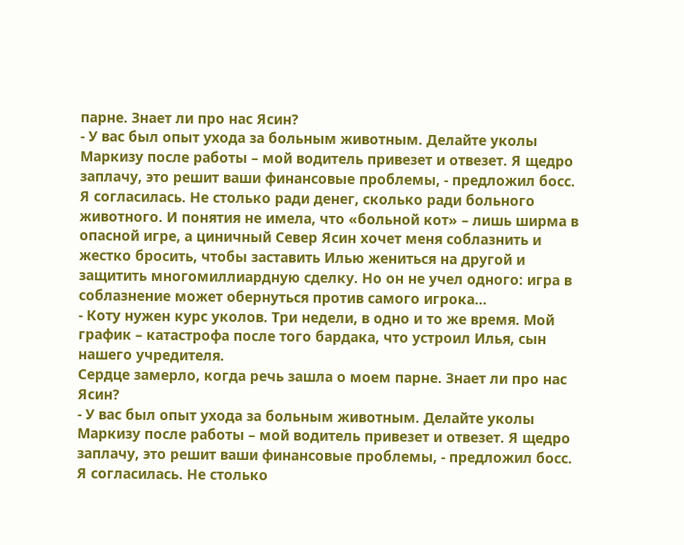парне. Знает ли про нас Ясин?
- У вас был опыт ухода за больным животным. Делайте уколы Маркизу после работы – мой водитель привезет и отвезет. Я щедро заплачу, это решит ваши финансовые проблемы, - предложил босс.
Я согласилась. Не столько ради денег, сколько ради больного животного. И понятия не имела, что «больной кот» – лишь ширма в опасной игре, а циничный Север Ясин хочет меня соблазнить и жестко бросить, чтобы заставить Илью жениться на другой и защитить многомиллиардную сделку. Но он не учел одного: игра в соблазнение может обернуться против самого игрока...
- Коту нужен курс уколов. Три недели, в одно и то же время. Мой график – катастрофа после того бардака, что устроил Илья, сын нашего учредителя.
Сердце замерло, когда речь зашла о моем парне. Знает ли про нас Ясин?
- У вас был опыт ухода за больным животным. Делайте уколы Маркизу после работы – мой водитель привезет и отвезет. Я щедро заплачу, это решит ваши финансовые проблемы, - предложил босс.
Я согласилась. Не столько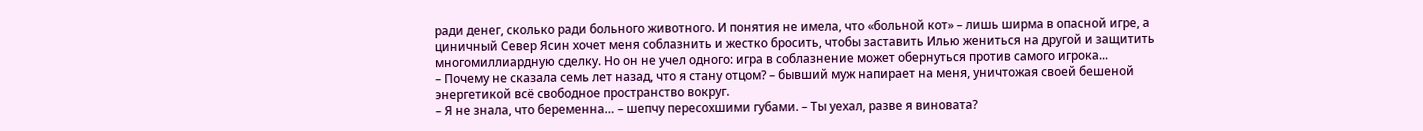ради денег, сколько ради больного животного. И понятия не имела, что «больной кот» – лишь ширма в опасной игре, а циничный Север Ясин хочет меня соблазнить и жестко бросить, чтобы заставить Илью жениться на другой и защитить многомиллиардную сделку. Но он не учел одного: игра в соблазнение может обернуться против самого игрока...
– Почему не сказала семь лет назад, что я стану отцом? – бывший муж напирает на меня, уничтожая своей бешеной энергетикой всё свободное пространство вокруг.
– Я не знала, что беременна… – шепчу пересохшими губами. – Ты уехал, разве я виновата?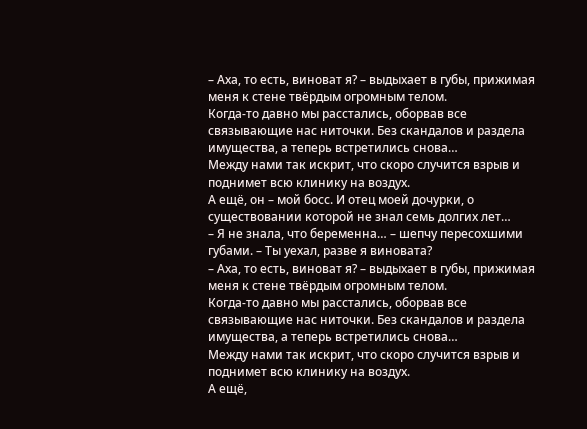– Аха, то есть, виноват я? – выдыхает в губы, прижимая меня к стене твёрдым огромным телом.
Когда-то давно мы расстались, оборвав все связывающие нас ниточки. Без скандалов и раздела имущества, а теперь встретились снова…
Между нами так искрит, что скоро случится взрыв и поднимет всю клинику на воздух.
А ещё, он – мой босс. И отец моей дочурки, о существовании которой не знал семь долгих лет…
– Я не знала, что беременна… – шепчу пересохшими губами. – Ты уехал, разве я виновата?
– Аха, то есть, виноват я? – выдыхает в губы, прижимая меня к стене твёрдым огромным телом.
Когда-то давно мы расстались, оборвав все связывающие нас ниточки. Без скандалов и раздела имущества, а теперь встретились снова…
Между нами так искрит, что скоро случится взрыв и поднимет всю клинику на воздух.
А ещё,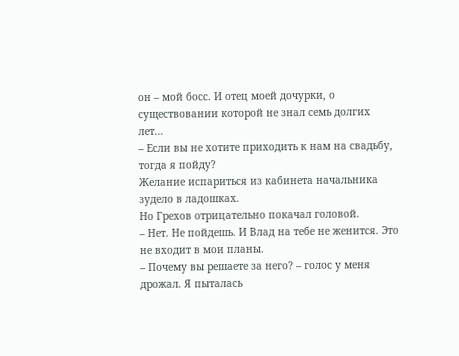он – мой босс. И отец моей дочурки, о существовании которой не знал семь долгих лет…
– Если вы не хотите приходить к нам на свадьбу, тогда я пойду?
Желание испариться из кабинета начальника зудело в ладошках.
Но Грехов отрицательно покачал головой.
– Нет. Не пойдешь. И Влад на тебе не женится. Это не входит в мои планы.
– Почему вы решаете за него? – голос у меня дрожал. Я пыталась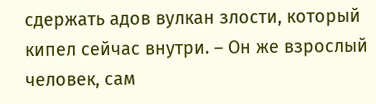сдержать адов вулкан злости, который кипел сейчас внутри. – Он же взрослый человек, сам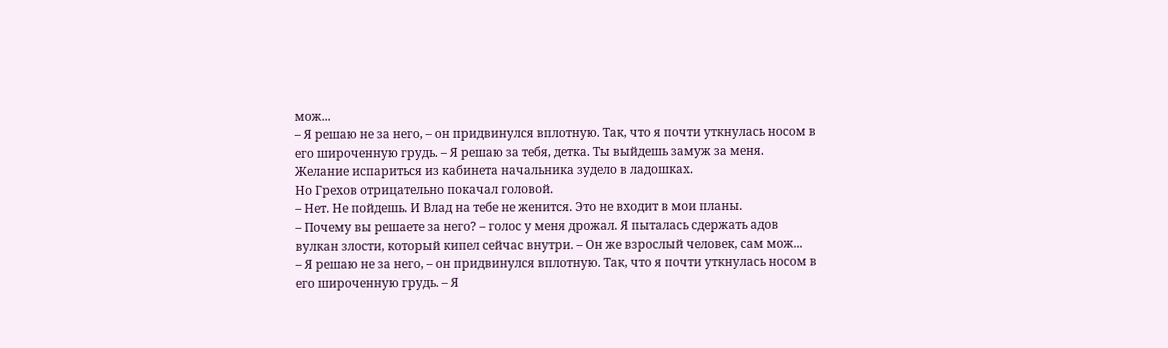мож...
– Я решаю не за него, – он придвинулся вплотную. Так, что я почти уткнулась носом в его широченную грудь. – Я решаю за тебя, детка. Ты выйдешь замуж за меня.
Желание испариться из кабинета начальника зудело в ладошках.
Но Грехов отрицательно покачал головой.
– Нет. Не пойдешь. И Влад на тебе не женится. Это не входит в мои планы.
– Почему вы решаете за него? – голос у меня дрожал. Я пыталась сдержать адов вулкан злости, который кипел сейчас внутри. – Он же взрослый человек, сам мож...
– Я решаю не за него, – он придвинулся вплотную. Так, что я почти уткнулась носом в его широченную грудь. – Я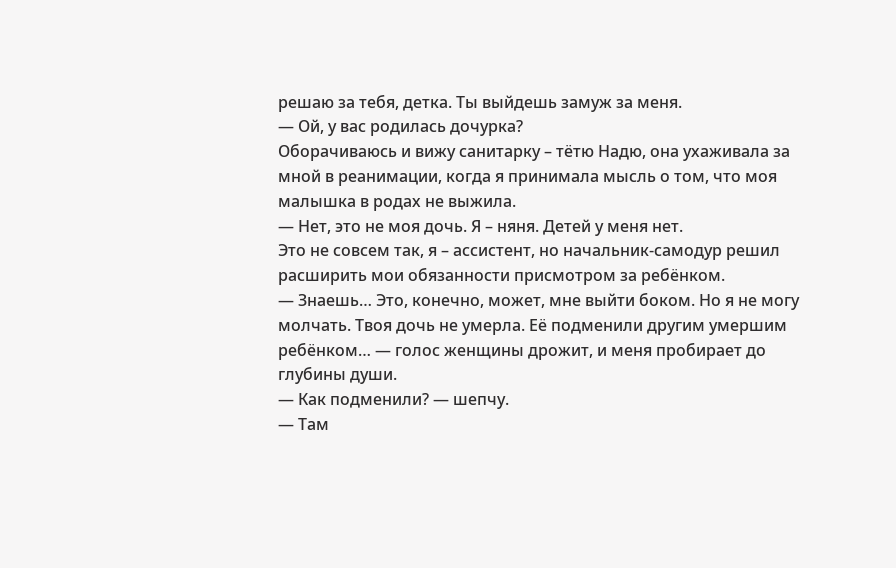решаю за тебя, детка. Ты выйдешь замуж за меня.
— Ой, у вас родилась дочурка?
Оборачиваюсь и вижу санитарку – тётю Надю, она ухаживала за мной в реанимации, когда я принимала мысль о том, что моя малышка в родах не выжила.
— Нет, это не моя дочь. Я – няня. Детей у меня нет.
Это не совсем так, я – ассистент, но начальник-самодур решил расширить мои обязанности присмотром за ребёнком.
— Знаешь… Это, конечно, может, мне выйти боком. Но я не могу молчать. Твоя дочь не умерла. Её подменили другим умершим ребёнком… — голос женщины дрожит, и меня пробирает до глубины души.
— Как подменили? — шепчу.
— Там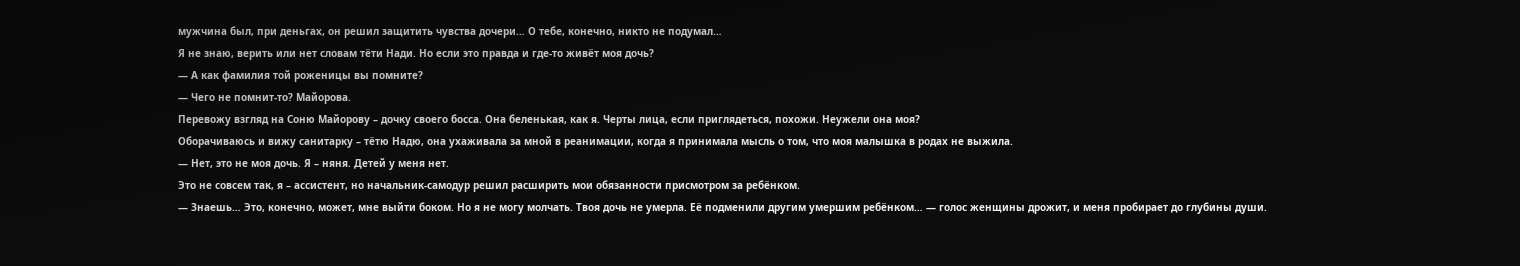мужчина был, при деньгах, он решил защитить чувства дочери… О тебе, конечно, никто не подумал…
Я не знаю, верить или нет словам тёти Нади. Но если это правда и где-то живёт моя дочь?
— А как фамилия той роженицы вы помните?
— Чего не помнит-то? Майорова.
Перевожу взгляд на Соню Майорову – дочку своего босса. Она беленькая, как я. Черты лица, если приглядеться, похожи. Неужели она моя?
Оборачиваюсь и вижу санитарку – тётю Надю, она ухаживала за мной в реанимации, когда я принимала мысль о том, что моя малышка в родах не выжила.
— Нет, это не моя дочь. Я – няня. Детей у меня нет.
Это не совсем так, я – ассистент, но начальник-самодур решил расширить мои обязанности присмотром за ребёнком.
— Знаешь… Это, конечно, может, мне выйти боком. Но я не могу молчать. Твоя дочь не умерла. Её подменили другим умершим ребёнком… — голос женщины дрожит, и меня пробирает до глубины души.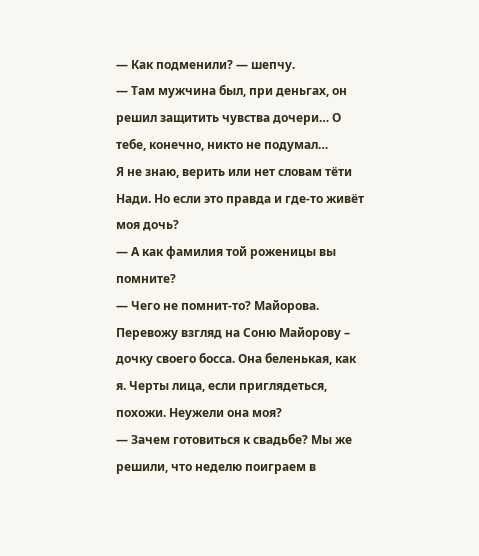— Как подменили? — шепчу.
— Там мужчина был, при деньгах, он решил защитить чувства дочери… О тебе, конечно, никто не подумал…
Я не знаю, верить или нет словам тёти Нади. Но если это правда и где-то живёт моя дочь?
— А как фамилия той роженицы вы помните?
— Чего не помнит-то? Майорова.
Перевожу взгляд на Соню Майорову – дочку своего босса. Она беленькая, как я. Черты лица, если приглядеться, похожи. Неужели она моя?
— Зачем готовиться к свадьбе? Мы же решили, что неделю поиграем в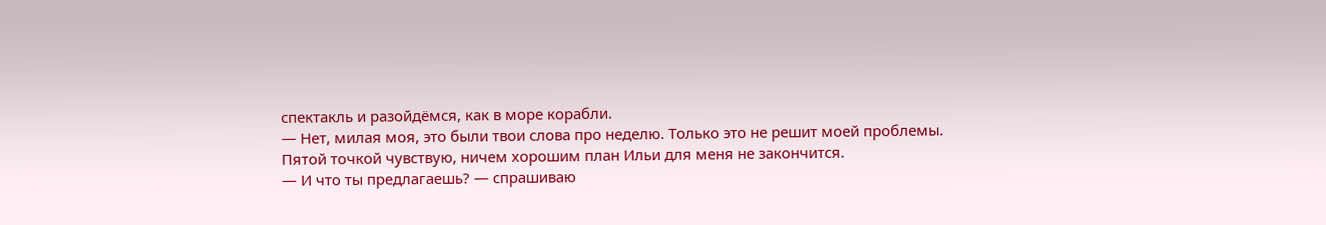спектакль и разойдёмся, как в море корабли.
— Нет, милая моя, это были твои слова про неделю. Только это не решит моей проблемы.
Пятой точкой чувствую, ничем хорошим план Ильи для меня не закончится.
— И что ты предлагаешь? — спрашиваю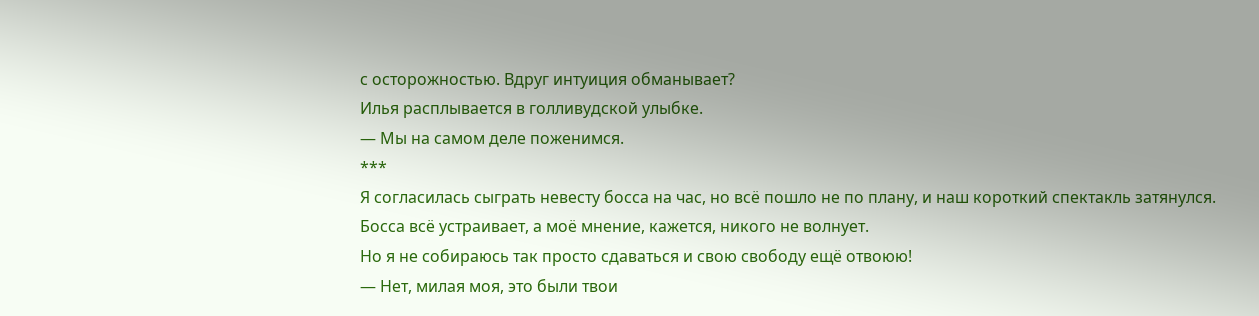с осторожностью. Вдруг интуиция обманывает?
Илья расплывается в голливудской улыбке.
— Мы на самом деле поженимся.
***
Я согласилась сыграть невесту босса на час, но всё пошло не по плану, и наш короткий спектакль затянулся.
Босса всё устраивает, а моё мнение, кажется, никого не волнует.
Но я не собираюсь так просто сдаваться и свою свободу ещё отвоюю!
— Нет, милая моя, это были твои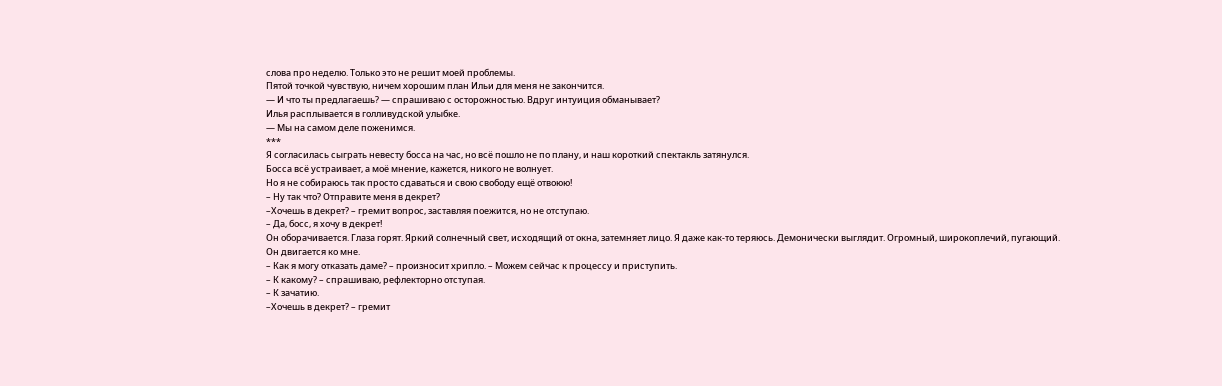слова про неделю. Только это не решит моей проблемы.
Пятой точкой чувствую, ничем хорошим план Ильи для меня не закончится.
— И что ты предлагаешь? — спрашиваю с осторожностью. Вдруг интуиция обманывает?
Илья расплывается в голливудской улыбке.
— Мы на самом деле поженимся.
***
Я согласилась сыграть невесту босса на час, но всё пошло не по плану, и наш короткий спектакль затянулся.
Босса всё устраивает, а моё мнение, кажется, никого не волнует.
Но я не собираюсь так просто сдаваться и свою свободу ещё отвоюю!
– Ну так что? Отправите меня в декрет?
–Хочешь в декрет? – гремит вопрос, заставляя поежится, но не отступаю.
– Да, босс, я хочу в декрет!
Он оборачивается. Глаза горят. Яркий солнечный свет, исходящий от окна, затемняет лицо. Я даже как-то теряюсь. Демонически выглядит. Огромный, широкоплечий, пугающий.
Он двигается ко мне.
– Как я могу отказать даме? – произносит хрипло. – Можем сейчас к процессу и приступить.
– К какому? – спрашиваю, рефлекторно отступая.
– К зачатию.
–Хочешь в декрет? – гремит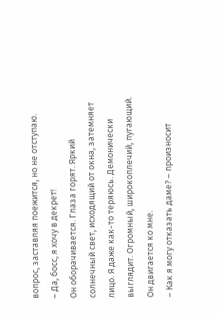вопрос, заставляя поежится, но не отступаю.
– Да, босс, я хочу в декрет!
Он оборачивается. Глаза горят. Яркий солнечный свет, исходящий от окна, затемняет лицо. Я даже как-то теряюсь. Демонически выглядит. Огромный, широкоплечий, пугающий.
Он двигается ко мне.
– Как я могу отказать даме? – произносит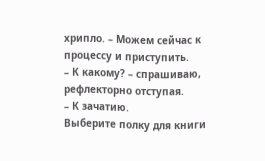хрипло. – Можем сейчас к процессу и приступить.
– К какому? – спрашиваю, рефлекторно отступая.
– К зачатию.
Выберите полку для книги